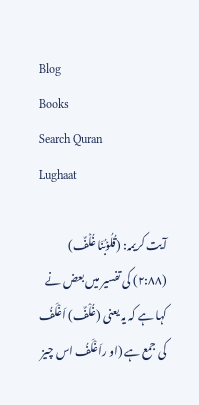Blog
Books
Search Quran
Lughaat

آیت کریمہ: (قُلُوۡبُنَا غُلۡفٌ) (۲:۸۸) کی تفسیر میں بعض نے کہا ہے کہ یہ یعنی (غُلْفٌ) اَغْلَفُ کی جمع ہے (او راَغْلَفُ اس چیز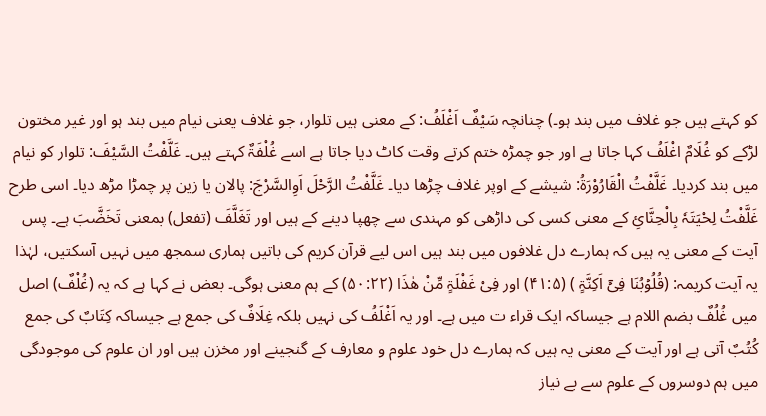کو کہتے ہیں جو غلاف میں بند ہو۔) چنانچہ سَیْفٌ اَغْلَفُ: کے معنی ہیں تلوار، جو غلاف یعنی نیام میں بند ہو اور غیر مختون لڑکے کو غُلَامٌ اغْلَفُ کہا جاتا ہے اور جو چمڑہ ختم کرتے وقت کاٹ دیا جاتا ہے اسے غُلْفَۃٌ کہتے ہیں۔ غَلَّفْتُ السَّیْفَ: تلوار کو نیام میں بند کردیا۔ غَلَّفْتُ الْقَارُوْرَۃُ: شیشے کے اوپر غلاف چڑھا دیا۔ غَلَّفْتُ الرَّحْلَ اَوِالسَّرْجَ: پالان یا زین پر چمڑا مڑھ دیا۔ اسی طرح غَلَّفْتُ لِحْیَتَہٗ بِالْحِنَّائِ کے معنی کسی کی داڑھی کو مہندی سے چھپا دینے کے ہیں اور تَغَلَّفَ (تفعل) بمعنی تَخَضَّبَ ہے۔ پس آیت کے معنی یہ ہیں کہ ہمارے دل غلافوں میں بند ہیں اس لیے قرآن کریم کی باتیں ہماری سمجھ میں نہیں آسکتیں، لہٰذا یہ آیت کریمہ: (قُلُوۡبُنَا فِیۡۤ اَکِنَّۃٍ ) (۴۱:۵) اور فِیْ غَفْلَۃٍ مِّنْ ھٰذَا (۵۰:۲۲) کے ہم معنی ہوگی۔ بعض نے کہا ہے کہ یہ (غُلْفٌ) اصل میں غُلُفٌ بضم اللام ہے جیساکہ ایک قراء ت میں ہے۔ اور یہ اَغْلَفُ کی نہیں بلکہ غِلَافٌ کی جمع ہے جیساکہ کِتَابٌ کی جمع کُتُبٌ آتی ہے اور آیت کے معنی یہ ہیں کہ ہمارے دل خود علوم و معارف کے گنجینے اور مخزن ہیں اور ان علوم کی موجودگی میں ہم دوسروں کے علوم سے بے نیاز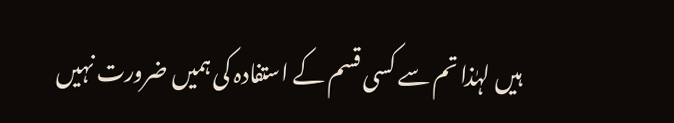ہیں لہٰذا تم سے کسی قسم کے استفادہ کی ہمیں ضرورت نہیں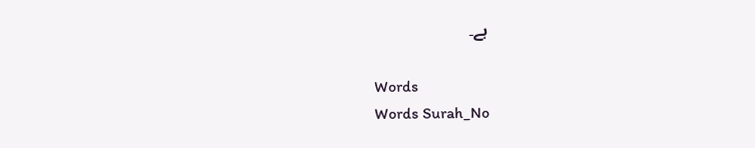ہے۔

Words
Words Surah_No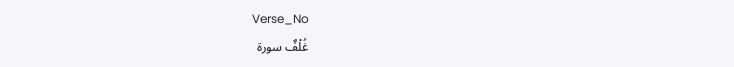Verse_No
غُلْفٌ سورة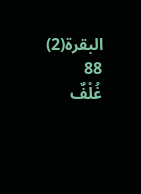البقرة(2) 88
غُلْفٌ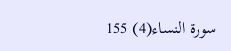سورة النساء(4) 155